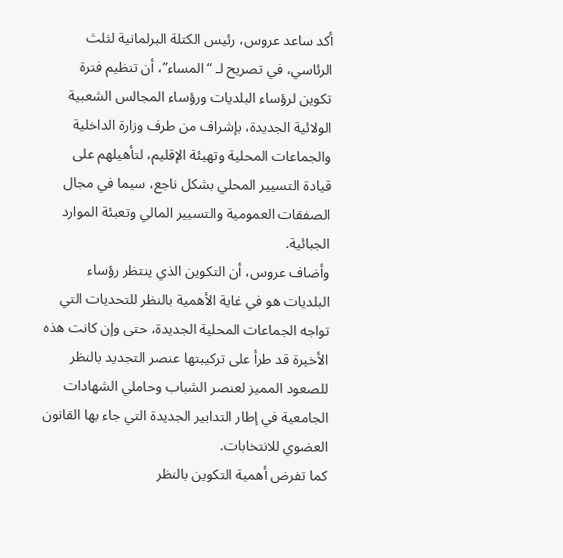أكد ساعد عروس، رئيس الكتلة البرلمانية لثلث الرئاسي، في تصريح لـ “المساء”، أن تنظيم فترة تكوين لرؤساء البلديات ورؤساء المجالس الشعبية الولائية الجديدة، بإشراف من طرف وزارة الداخلية والجماعات المحلية وتهيئة الإقليم، لتأهيلهم على قيادة التسيير المحلي بشكل ناجع، سيما في مجال الصفقات العمومية والتسيير المالي وتعبئة الموارد الجبائية.
وأضاف عروس، أن التكوين الذي ينتظر رؤساء البلديات هو في غاية الأهمية بالنظر للتحديات التي تواجه الجماعات المحلية الجديدة، حتى وإن كانت هذه الأخيرة قد طرأ على تركيبتها عنصر التجديد بالنظر للصعود المميز لعنصر الشباب وحاملي الشهادات الجامعية في إطار التدابير الجديدة التي جاء بها القانون العضوي للانتخابات.
كما تفرض أهمية التكوين بالنظر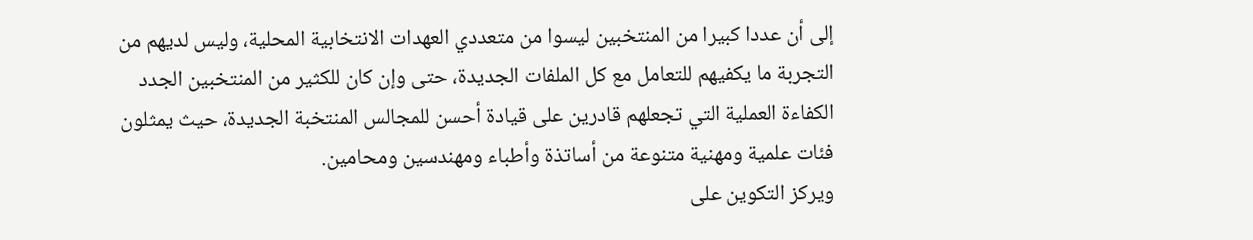إلى أن عددا كبيرا من المنتخبين ليسوا من متعددي العهدات الانتخابية المحلية، وليس لديهم من التجربة ما يكفيهم للتعامل مع كل الملفات الجديدة، حتى وإن كان للكثير من المنتخبين الجدد الكفاءة العملية التي تجعلهم قادرين على قيادة أحسن للمجالس المنتخبة الجديدة، حيث يمثلون فئات علمية ومهنية متنوعة من أساتذة وأطباء ومهندسين ومحامين.
ويركز التكوين على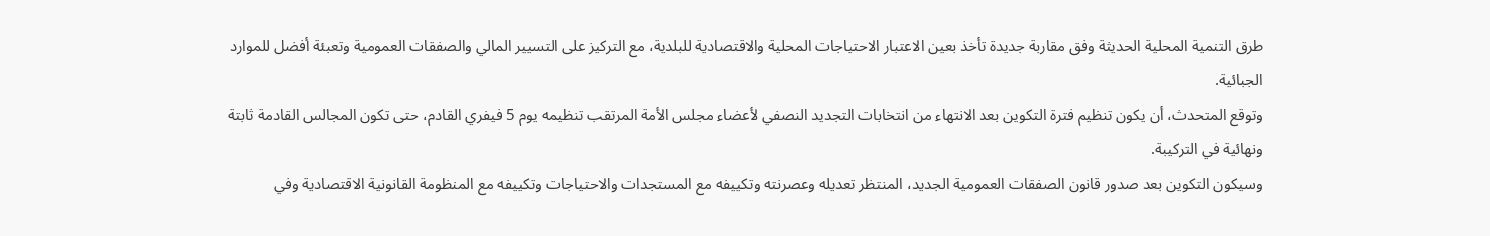طرق التنمية المحلية الحديثة وفق مقاربة جديدة تأخذ بعين الاعتبار الاحتياجات المحلية والاقتصادية للبلدية، مع التركيز على التسيير المالي والصفقات العمومية وتعبئة أفضل للموارد الجبائية.
وتوقع المتحدث، أن يكون تنظيم فترة التكوين بعد الانتهاء من انتخابات التجديد النصفي لأعضاء مجلس الأمة المرتقب تنظيمه يوم 5 فيفري القادم، حتى تكون المجالس القادمة ثابتة ونهائية في التركيبة.
وسيكون التكوين بعد صدور قانون الصفقات العمومية الجديد، المنتظر تعديله وعصرنته وتكييفه مع المستجدات والاحتياجات وتكييفه مع المنظومة القانونية الاقتصادية وفي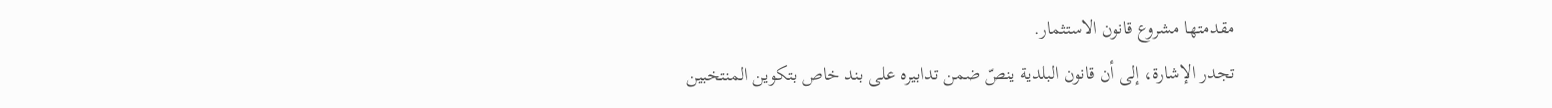مقدمتها مشروع قانون الاستثمار.
تجدر الإشارة، إلى أن قانون البلدية ينصّ ضمن تدابيره على بند خاص بتكوين المنتخبين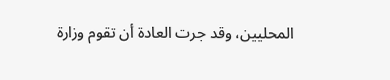المحليين، وقد جرت العادة أن تقوم وزارة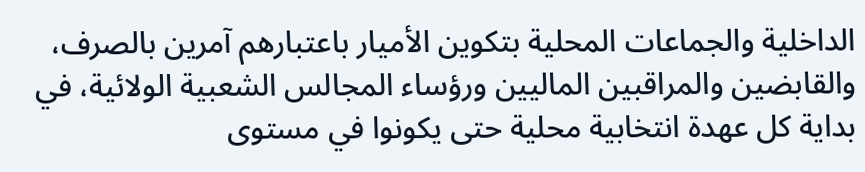الداخلية والجماعات المحلية بتكوين الأميار باعتبارهم آمرين بالصرف، والقابضين والمراقبين الماليين ورؤساء المجالس الشعبية الولائية، في بداية كل عهدة انتخابية محلية حتى يكونوا في مستوى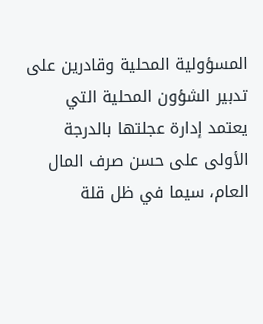المسؤولية المحلية وقادرين على تدبير الشؤون المحلية التي يعتمد إدارة عجلتها بالدرجة الأولى على حسن صرف المال العام، سيما في ظل قلة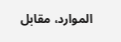الموارد، مقابل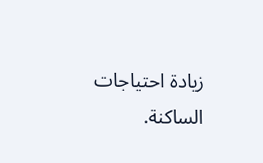زيادة احتياجات الساكنة.